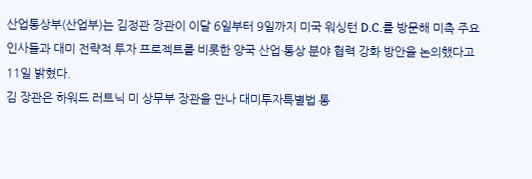산업통상부(산업부)는 김정관 장관이 이달 6일부터 9일까지 미국 워싱턴 D.C.를 방문해 미측 주요 인사들과 대미 전략적 투자 프로젝트를 비롯한 양국 산업·통상 분야 협력 강화 방안을 논의했다고 11일 밝혔다.
김 장관은 하워드 러트닉 미 상무부 장관을 만나 대미투자특별법 통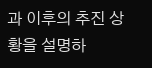과 이후의 추진 상황을 설명하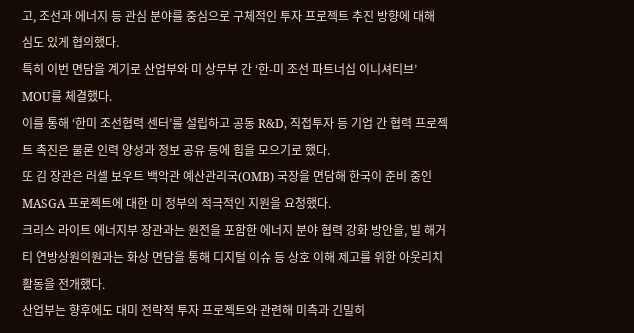고, 조선과 에너지 등 관심 분야를 중심으로 구체적인 투자 프로젝트 추진 방향에 대해 심도 있게 협의했다.
특히 이번 면담을 계기로 산업부와 미 상무부 간 ‘한-미 조선 파트너십 이니셔티브’ MOU를 체결했다.
이를 통해 ‘한미 조선협력 센터’를 설립하고 공동 R&D, 직접투자 등 기업 간 협력 프로젝트 촉진은 물론 인력 양성과 정보 공유 등에 힘을 모으기로 했다.
또 김 장관은 러셀 보우트 백악관 예산관리국(OMB) 국장을 면담해 한국이 준비 중인 MASGA 프로젝트에 대한 미 정부의 적극적인 지원을 요청했다.
크리스 라이트 에너지부 장관과는 원전을 포함한 에너지 분야 협력 강화 방안을, 빌 해거티 연방상원의원과는 화상 면담을 통해 디지털 이슈 등 상호 이해 제고를 위한 아웃리치 활동을 전개했다.
산업부는 향후에도 대미 전략적 투자 프로젝트와 관련해 미측과 긴밀히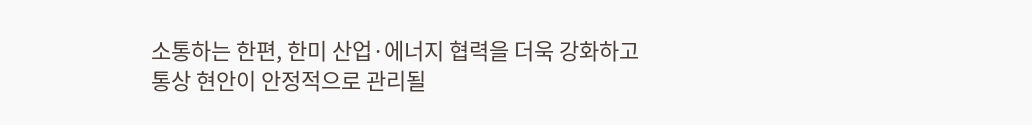소통하는 한편, 한미 산업·에너지 협력을 더욱 강화하고 통상 현안이 안정적으로 관리될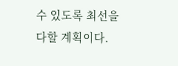수 있도록 최선을 다할 계획이다.